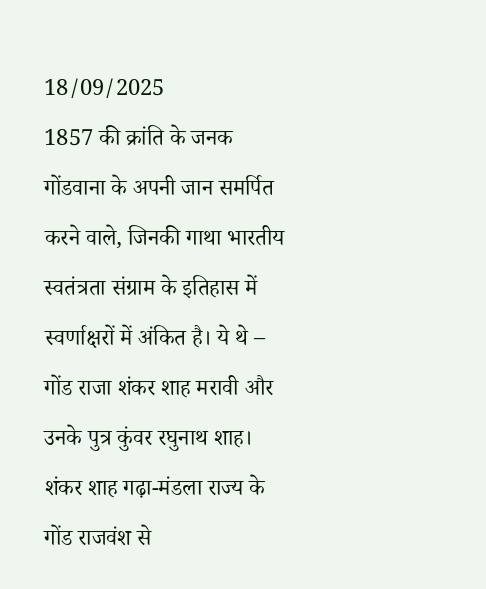18/09/2025
1857 की क्रांति के जनक गोंडवाना के अपनी जान समर्पित करने वाले, जिनकी गाथा भारतीय स्वतंत्रता संग्राम के इतिहास में स्वर्णाक्षरों में अंकित है। ये थे – गोंड राजा शंकर शाह मरावी और उनके पुत्र कुंवर रघुनाथ शाह।
शंकर शाह गढ़ा-मंडला राज्य के गोंड राजवंश से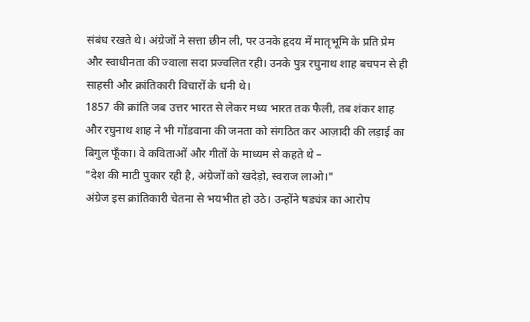संबंध रखते थे। अंग्रेजों ने सत्ता छीन ली, पर उनके हृदय में मातृभूमि के प्रति प्रेम और स्वाधीनता की ज्वाला सदा प्रज्वलित रही। उनके पुत्र रघुनाथ शाह बचपन से ही साहसी और क्रांतिकारी विचारों के धनी थे।
1857 की क्रांति जब उत्तर भारत से लेकर मध्य भारत तक फैली, तब शंकर शाह और रघुनाथ शाह ने भी गोंडवाना की जनता को संगठित कर आज़ादी की लड़ाई का बिगुल फूँका। वे कविताओं और गीतों के माध्यम से कहते थे –
"देश की माटी पुकार रही है, अंग्रेजों को खदेड़ो, स्वराज लाओ।"
अंग्रेज इस क्रांतिकारी चेतना से भयभीत हो उठे। उन्होंने षड्यंत्र का आरोप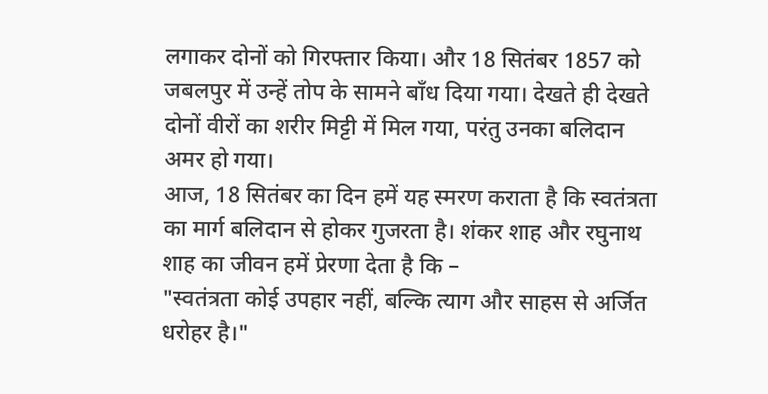लगाकर दोनों को गिरफ्तार किया। और 18 सितंबर 1857 को जबलपुर में उन्हें तोप के सामने बाँध दिया गया। देखते ही देखते दोनों वीरों का शरीर मिट्टी में मिल गया, परंतु उनका बलिदान अमर हो गया।
आज, 18 सितंबर का दिन हमें यह स्मरण कराता है कि स्वतंत्रता का मार्ग बलिदान से होकर गुजरता है। शंकर शाह और रघुनाथ शाह का जीवन हमें प्रेरणा देता है कि –
"स्वतंत्रता कोई उपहार नहीं, बल्कि त्याग और साहस से अर्जित धरोहर है।"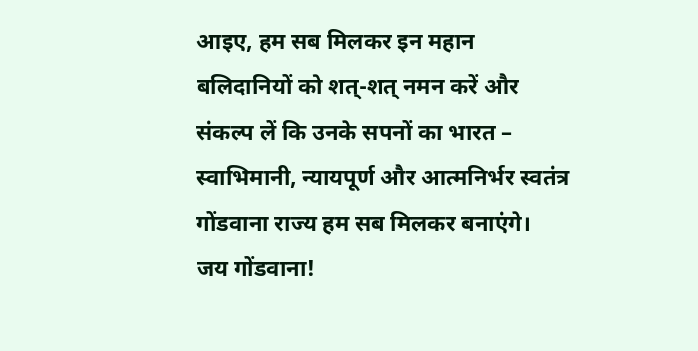आइए, हम सब मिलकर इन महान बलिदानियों को शत्-शत् नमन करें और संकल्प लें कि उनके सपनों का भारत – स्वाभिमानी, न्यायपूर्ण और आत्मनिर्भर स्वतंत्र गोंडवाना राज्य हम सब मिलकर बनाएंगे।
जय गोंडवाना!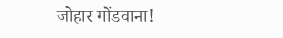जोहार गोंडवाना!